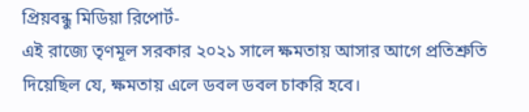প্রিয়বন্ধু মিডিয়া রিপোর্ট-
এই রাজ্যে তৃণমূল সরকার ২০২১ সালে ক্ষমতায় আসার আগে প্রতিশ্রুতি দিয়েছিল যে, ক্ষমতায় এলে ডবল ডবল চাকরি হবে।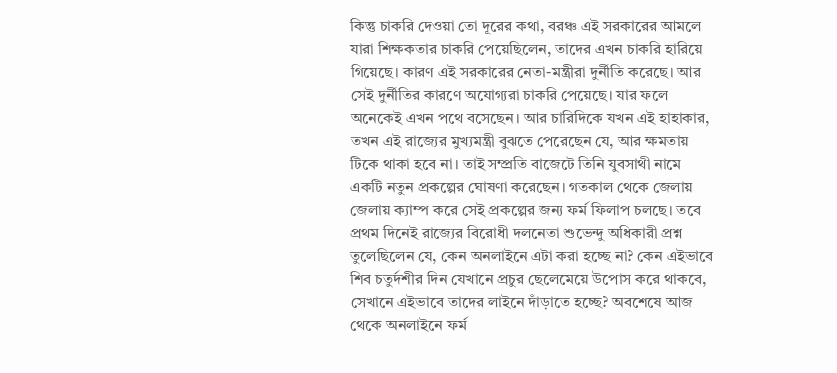কিন্তু চাকরি দেওয়া তো দূরের কথা, বরঞ্চ এই সরকারের আমলে যারা শিক্ষকতার চাকরি পেয়েছিলেন, তাদের এখন চাকরি হারিয়ে গিয়েছে। কারণ এই সরকারের নেতা-মন্ত্রীরা দুর্নীতি করেছে। আর সেই দুর্নীতির কারণে অযোগ্যরা চাকরি পেয়েছে। যার ফলে অনেকেই এখন পথে বসেছেন। আর চারিদিকে যখন এই হাহাকার, তখন এই রাজ্যের মুখ্যমন্ত্রী বুঝতে পেরেছেন যে, আর ক্ষমতায় টিকে থাকা হবে না। তাই সম্প্রতি বাজেটে তিনি যুবসাথী নামে একটি নতুন প্রকল্পের ঘোষণা করেছেন। গতকাল থেকে জেলায় জেলায় ক্যাম্প করে সেই প্রকল্পের জন্য ফর্ম ফিলাপ চলছে। তবে প্রথম দিনেই রাজ্যের বিরোধী দলনেতা শুভেন্দু অধিকারী প্রশ্ন তুলেছিলেন যে, কেন অনলাইনে এটা করা হচ্ছে না? কেন এইভাবে শিব চতুর্দশীর দিন যেখানে প্রচুর ছেলেমেয়ে উপোস করে থাকবে, সেখানে এইভাবে তাদের লাইনে দাঁড়াতে হচ্ছে? অবশেষে আজ থেকে অনলাইনে ফর্ম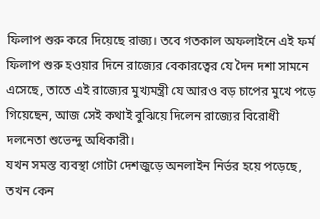ফিলাপ শুরু করে দিয়েছে রাজ্য। তবে গতকাল অফলাইনে এই ফর্ম ফিলাপ শুরু হওয়ার দিনে রাজ্যের বেকারত্বের যে দৈন দশা সামনে এসেছে, তাতে এই রাজ্যের মুখ্যমন্ত্রী যে আরও বড় চাপের মুখে পড়ে গিয়েছেন, আজ সেই কথাই বুঝিয়ে দিলেন রাজ্যের বিরোধী দলনেতা শুভেন্দু অধিকারী।
যখন সমস্ত ব্যবস্থা গোটা দেশজুড়ে অনলাইন নির্ভর হয়ে পড়েছে, তখন কেন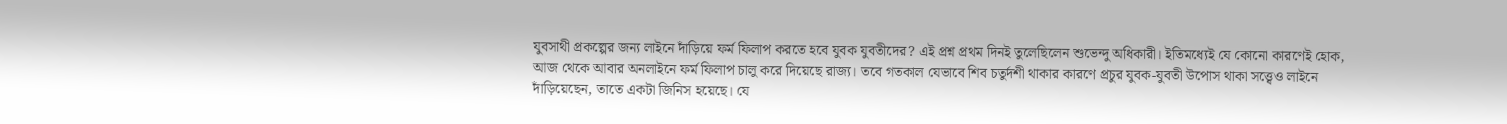যুবসাথী প্রকল্পের জন্য লাইনে দাঁড়িয়ে ফর্ম ফিলাপ করতে হবে যুবক যুবতীদের? এই প্রশ্ন প্রথম দিনই তুলেছিলেন শুভেন্দু অধিকারী। ইতিমধ্যেই যে কোনো কারণেই হোক, আজ থেকে আবার অনলাইনে ফর্ম ফিলাপ চালু করে দিয়েছে রাজ্য। তবে গতকাল যেভাবে শিব চতুর্দশী থাকার কারণে প্রচুর যুবক-যুবতী উপোস থাকা সত্ত্বেও লাইনে দাঁড়িয়েছেন, তাতে একটা জিনিস হয়েছে। যে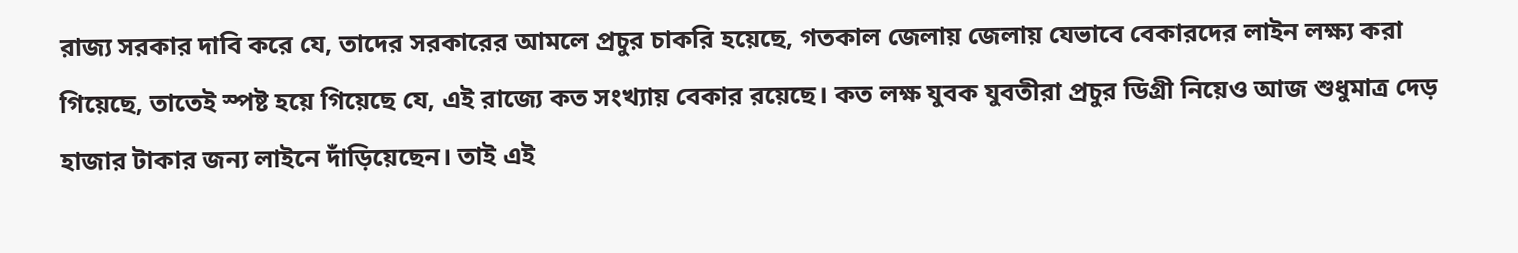রাজ্য সরকার দাবি করে যে, তাদের সরকারের আমলে প্রচুর চাকরি হয়েছে, গতকাল জেলায় জেলায় যেভাবে বেকারদের লাইন লক্ষ্য করা গিয়েছে, তাতেই স্পষ্ট হয়ে গিয়েছে যে, এই রাজ্যে কত সংখ্যায় বেকার রয়েছে। কত লক্ষ যুবক যুবতীরা প্রচুর ডিগ্রী নিয়েও আজ শুধুমাত্র দেড় হাজার টাকার জন্য লাইনে দাঁড়িয়েছেন। তাই এই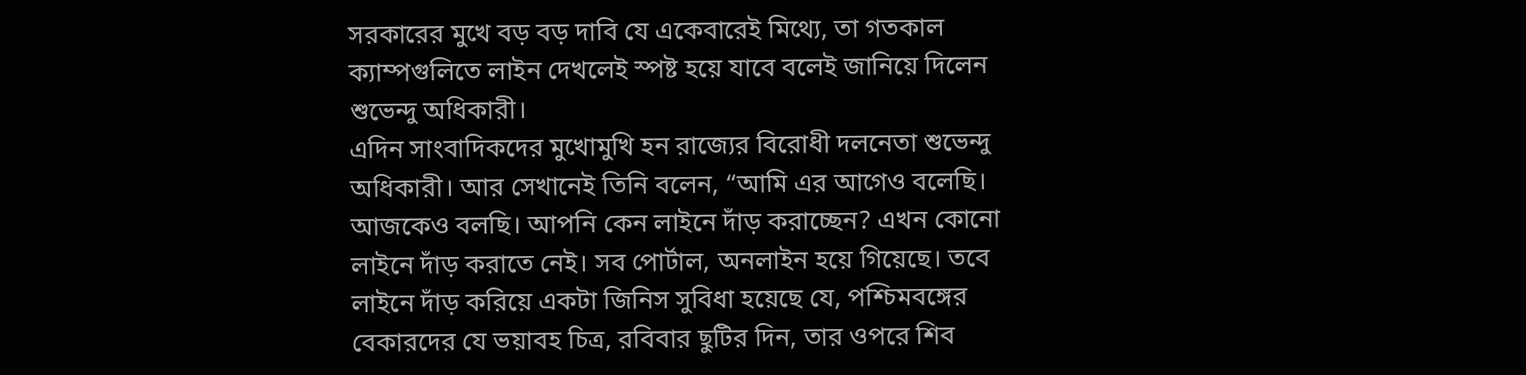সরকারের মুখে বড় বড় দাবি যে একেবারেই মিথ্যে, তা গতকাল ক্যাম্পগুলিতে লাইন দেখলেই স্পষ্ট হয়ে যাবে বলেই জানিয়ে দিলেন শুভেন্দু অধিকারী।
এদিন সাংবাদিকদের মুখোমুখি হন রাজ্যের বিরোধী দলনেতা শুভেন্দু অধিকারী। আর সেখানেই তিনি বলেন, “আমি এর আগেও বলেছি। আজকেও বলছি। আপনি কেন লাইনে দাঁড় করাচ্ছেন? এখন কোনো লাইনে দাঁড় করাতে নেই। সব পোর্টাল, অনলাইন হয়ে গিয়েছে। তবে লাইনে দাঁড় করিয়ে একটা জিনিস সুবিধা হয়েছে যে, পশ্চিমবঙ্গের বেকারদের যে ভয়াবহ চিত্র, রবিবার ছুটির দিন, তার ওপরে শিব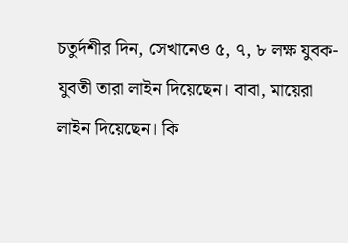চতুর্দশীর দিন, সেখানেও ৫, ৭, ৮ লক্ষ যুবক-যুবতী তারা লাইন দিয়েছেন। বাবা, মায়েরা লাইন দিয়েছেন। কি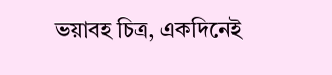ভয়াবহ চিত্র, একদিনেই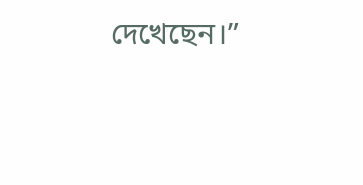দেখেছেন।”